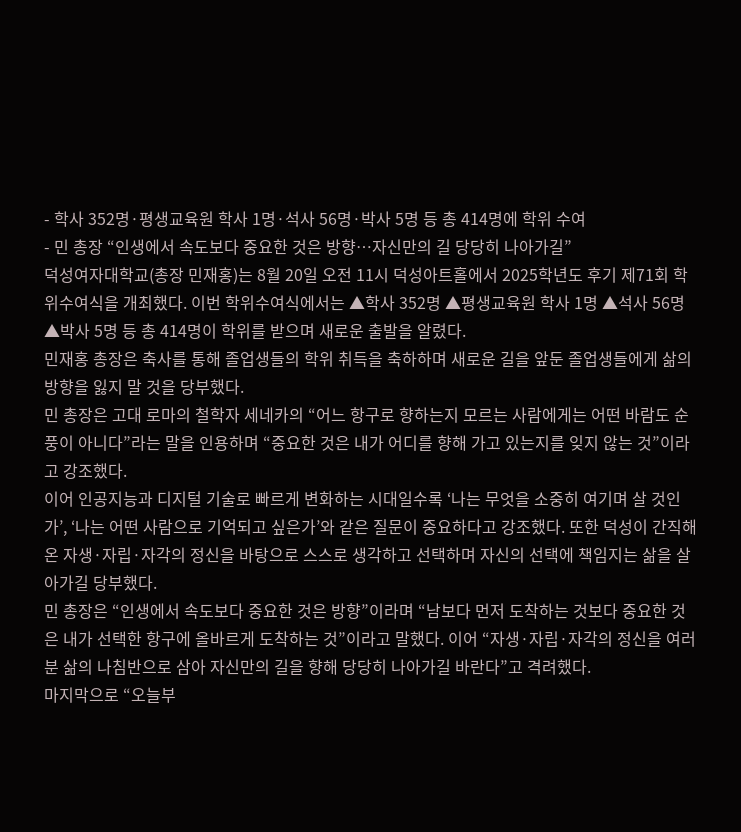- 학사 352명·평생교육원 학사 1명·석사 56명·박사 5명 등 총 414명에 학위 수여
- 민 총장 “인생에서 속도보다 중요한 것은 방향…자신만의 길 당당히 나아가길”
덕성여자대학교(총장 민재홍)는 8월 20일 오전 11시 덕성아트홀에서 2025학년도 후기 제71회 학위수여식을 개최했다. 이번 학위수여식에서는 ▲학사 352명 ▲평생교육원 학사 1명 ▲석사 56명 ▲박사 5명 등 총 414명이 학위를 받으며 새로운 출발을 알렸다.
민재홍 총장은 축사를 통해 졸업생들의 학위 취득을 축하하며 새로운 길을 앞둔 졸업생들에게 삶의 방향을 잃지 말 것을 당부했다.
민 총장은 고대 로마의 철학자 세네카의 “어느 항구로 향하는지 모르는 사람에게는 어떤 바람도 순풍이 아니다”라는 말을 인용하며 “중요한 것은 내가 어디를 향해 가고 있는지를 잊지 않는 것”이라고 강조했다.
이어 인공지능과 디지털 기술로 빠르게 변화하는 시대일수록 ‘나는 무엇을 소중히 여기며 살 것인가’, ‘나는 어떤 사람으로 기억되고 싶은가’와 같은 질문이 중요하다고 강조했다. 또한 덕성이 간직해 온 자생·자립·자각의 정신을 바탕으로 스스로 생각하고 선택하며 자신의 선택에 책임지는 삶을 살아가길 당부했다.
민 총장은 “인생에서 속도보다 중요한 것은 방향”이라며 “남보다 먼저 도착하는 것보다 중요한 것은 내가 선택한 항구에 올바르게 도착하는 것”이라고 말했다. 이어 “자생·자립·자각의 정신을 여러분 삶의 나침반으로 삼아 자신만의 길을 향해 당당히 나아가길 바란다”고 격려했다.
마지막으로 “오늘부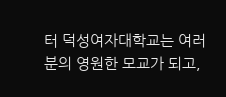터 덕성여자대학교는 여러분의 영원한 모교가 되고,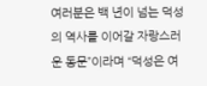여러분은 백 년이 넘는 덕성의 역사를 이어갈 자랑스러운 동문”이라며 “덕성은 여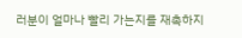러분이 얼마나 빨리 가는지를 재촉하지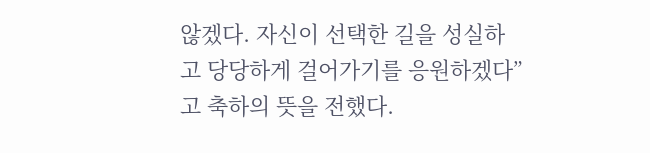않겠다. 자신이 선택한 길을 성실하고 당당하게 걸어가기를 응원하겠다”고 축하의 뜻을 전했다.